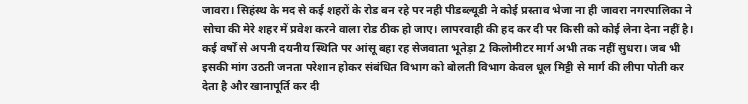जावरा। सिहंस्थ के मद से कई शहरों के रोड बन रहे पर नही पीडब्ल्यूडी ने कोई प्रस्ताव भेजा ना ही जावरा नगरपालिका ने सोचा की मेरे शहर में प्रवेश करने वाला रोड ठीक हो जाए। लापरवाही की हद कर दी पर किसी को कोई लेना देना नहीं है।
कई वर्षों से अपनी दयनीय स्थिति पर आंसू बहा रह सेजवाता भूतेड़ा 2 किलोमीटर मार्ग अभी तक नहीं सुधरा। जब भी इसकी मांग उठती जनता परेशान होकर संबंधित विभाग को बोलती विभाग केवल धूल मिट्टी से मार्ग की लीपा पोती कर देता है और खानापूर्ति कर दी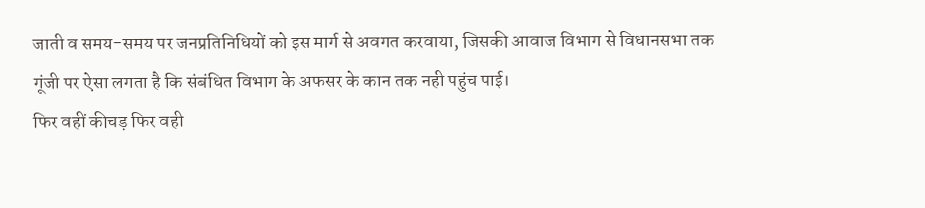जाती व समय-समय पर जनप्रतिनिधियों को इस मार्ग से अवगत करवाया, जिसकी आवाज विभाग से विधानसभा तक गूंजी पर ऐसा लगता है कि संबंधित विभाग के अफसर के कान तक नही पहुंच पाई।
फिर वहीं कीचड़ फिर वही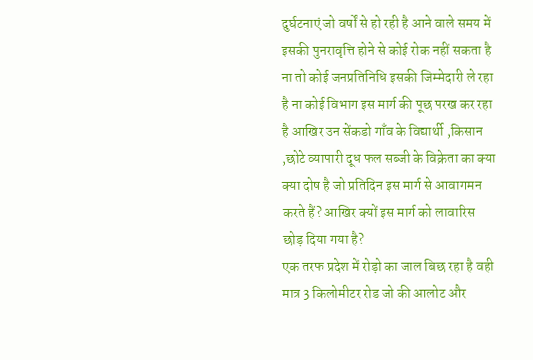दुर्घटनाएं जो वर्षों से हो रही है आने वाले समय में इसकी पुनरावृत्ति होने से कोई रोक नहीं सकता है ना तो कोई जनप्रतिनिधि इसकी जिम्मेदारी ले रहा है ना कोई विभाग इस मार्ग की पूछ परख कर रहा है आखिर उन सेंकडो गाँव के विद्यार्थी ,किसान ,छोटे व्यापारी दूध फल सब्जी के विक्रेता का क्या क्या दोष है जो प्रतिदिन इस मार्ग से आवागमन करते हैं? आखिर क्यों इस मार्ग को लावारिस छोड़ दिया गया है?
एक तरफ प्रदेश में रोड़ो का जाल बिछ रहा है वही मात्र 3 किलोमीटर रोड जो की आलोट और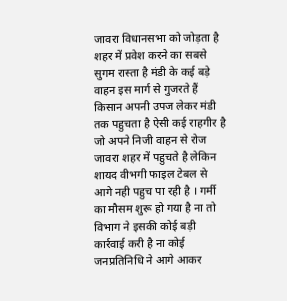जावरा विधानसभा को जोड़ता है शहर में प्रवेश करने का सबसे सुगम रास्ता है मंडी के कई बड़े वाहन इस मार्ग से गुजरते हैं किसान अपनी उपज लेकर मंडी तक पहुचता है ऐसी कई राहगीर है जो अपने निजी वाहन से रोज जावरा शहर में पहुचते है लेकिन शायद वीभगी फाइल टेबल से आगे नही पहुच पा रही है । गर्मी का मौसम शुरू हो गया है ना तो विभाग ने इसकी कोई बड़ी कार्रवाई करी है ना कोई जनप्रतिनिधि ने आगे आकर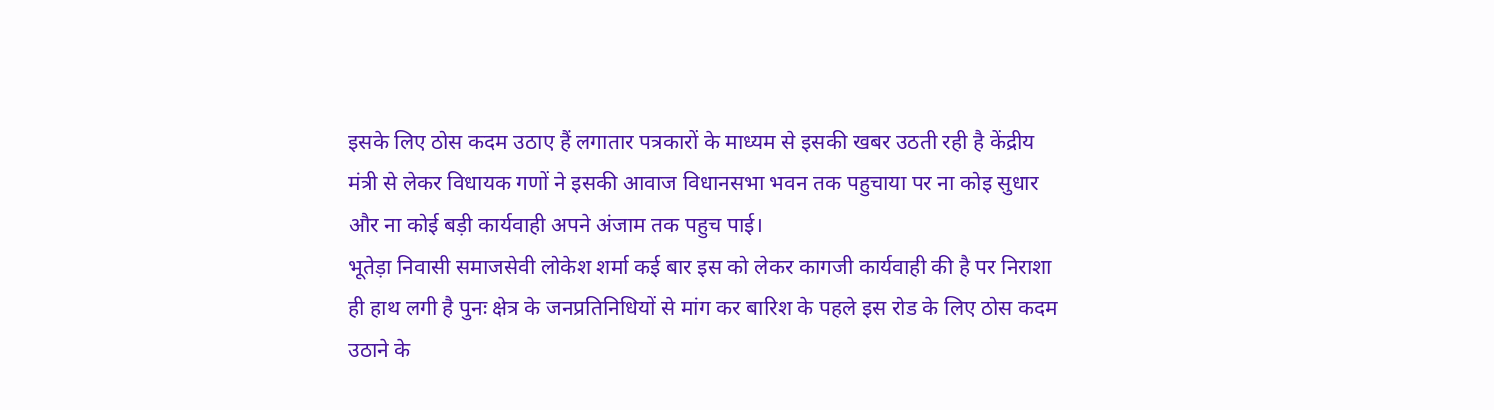इसके लिए ठोस कदम उठाए हैं लगातार पत्रकारों के माध्यम से इसकी खबर उठती रही है केंद्रीय मंत्री से लेकर विधायक गणों ने इसकी आवाज विधानसभा भवन तक पहुचाया पर ना कोइ सुधार और ना कोई बड़ी कार्यवाही अपने अंजाम तक पहुच पाई।
भूतेड़ा निवासी समाजसेवी लोकेश शर्मा कई बार इस को लेकर कागजी कार्यवाही की है पर निराशा ही हाथ लगी है पुनः क्षेत्र के जनप्रतिनिधियों से मांग कर बारिश के पहले इस रोड के लिए ठोस कदम उठाने के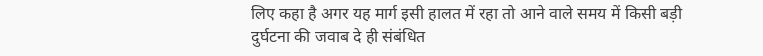लिए कहा है अगर यह मार्ग इसी हालत में रहा तो आने वाले समय में किसी बड़ी दुर्घटना की जवाब दे ही संबंधित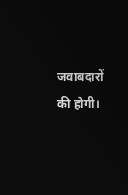जवाबदारों की होगी।